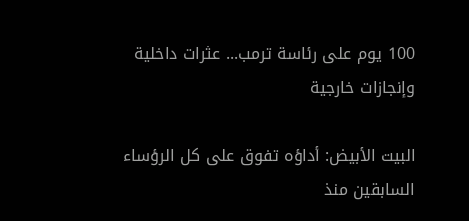100 يوم على رئاسة ترمب... عثرات داخلية وإنجازات خارجية

البيت الأبيض: أداؤه تفوق على كل الرؤساء السابقين منذ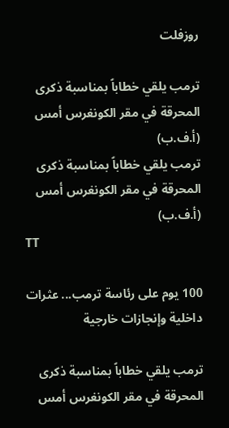روزفلت

ترمب يلقي خطاباً بمناسبة ذكرى المحرقة في مقر الكونغرس أمس (أ.ف.ب)
ترمب يلقي خطاباً بمناسبة ذكرى المحرقة في مقر الكونغرس أمس (أ.ف.ب)
TT

100 يوم على رئاسة ترمب... عثرات داخلية وإنجازات خارجية

ترمب يلقي خطاباً بمناسبة ذكرى المحرقة في مقر الكونغرس أمس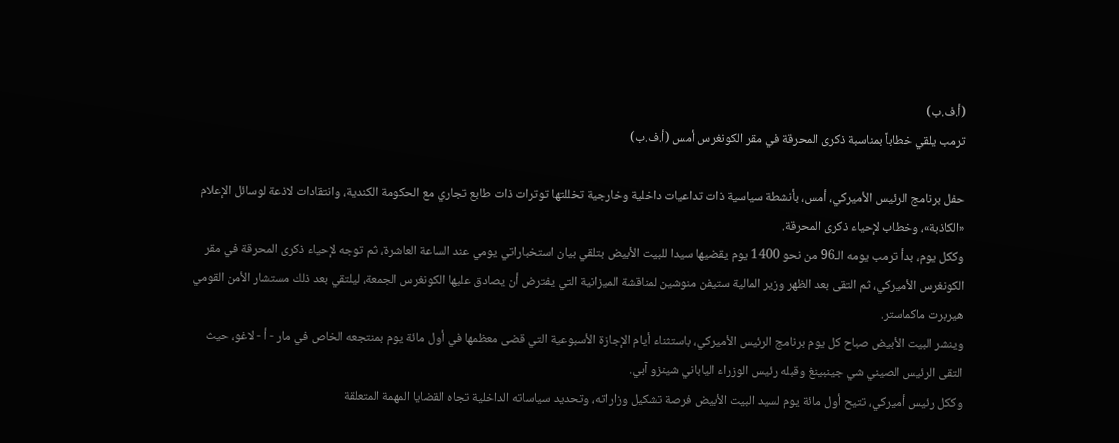(أ.ف.ب)
ترمب يلقي خطاباً بمناسبة ذكرى المحرقة في مقر الكونغرس أمس (أ.ف.ب)

حفل برنامج الرئيس الأميركي، أمس، بأنشطة سياسية ذات تداعيات داخلية وخارجية تخللتها توترات ذات طابع تجاري مع الحكومة الكندية، وانتقادات لاذعة لوسائل الإعلام «الكاذبة»، وخطاب لإحياء ذكرى المحرقة.
وككل يوم، بدأ ترمب يومه الـ96 من نحو 1400 يوم يقضيها سيدا للبيت الأبيض بتلقي بيان استخباراتي يومي عند الساعة العاشرة، ثم توجه لإحياء ذكرى المحرقة في مقر الكونغرس الأميركي، ثم التقى بعد الظهر وزير المالية ستيفن منوشين لمناقشة الميزانية التي يفترض أن يصادق عليها الكونغرس الجمعة، ليلتقي بعد ذلك مستشار الأمن القومي هيربرت ماكماستر.
وينشر البيت الأبيض صباح كل يوم برنامج الرئيس الأميركي، باستثناء أيام الإجازة الأسبوعية التي قضى معظمها في أول مائة يوم بمنتجعه الخاص في مار - أ - لاغو، حيث التقى الرئيس الصيني شي جينبينغ وقبله رئيس الوزراء الياباني شينزو آبي.
وككل رئيس أميركي، تتيح أول مائة يوم لسيد البيت الأبيض فرصة تشكيل وزاراته، وتحديد سياساته الداخلية تجاه القضايا المهمة المتعلقة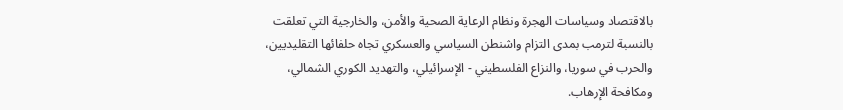بالاقتصاد وسياسات الهجرة ونظام الرعاية الصحية والأمن، والخارجية التي تعلقت بالنسبة لترمب بمدى التزام واشنطن السياسي والعسكري تجاه حلفائها التقليديين، والحرب في سوريا، والنزاع الفلسطيني - الإسرائيلي، والتهديد الكوري الشمالي، ومكافحة الإرهاب.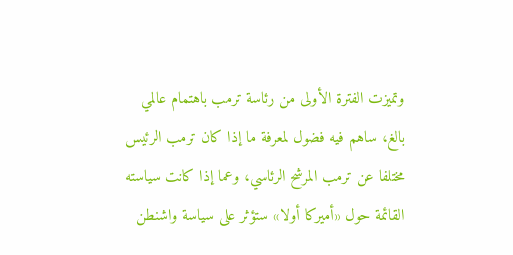وتميزت الفترة الأولى من رئاسة ترمب باهتمام عالمي بالغ، ساهم فيه فضول لمعرفة ما إذا كان ترمب الرئيس مختلفا عن ترمب المرشح الرئاسي، وعما إذا كانت سياسته القائمة حول «أميركا أولا» ستؤثر على سياسة واشنطن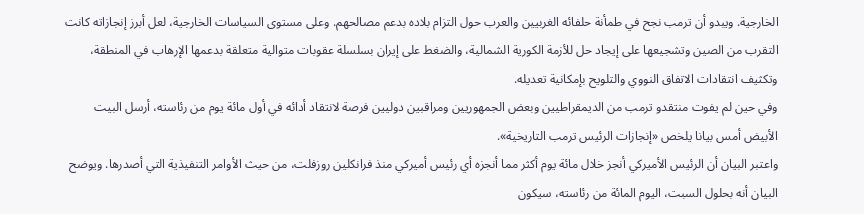الخارجية. ويبدو أن ترمب نجح في طمأنة حلفائه الغربيين والعرب حول التزام بلاده بدعم مصالحهم. وعلى مستوى السياسات الخارجية، لعل أبرز إنجازاته كانت التقرب من الصين وتشجيعها على إيجاد حل للأزمة الكورية الشمالية، والضغط على إيران بسلسلة عقوبات متوالية متعلقة بدعمها الإرهاب في المنطقة، وتكثيف انتقادات الاتفاق النووي والتلويح بإمكانية تعديله.
وفي حين لم يفوت منتقدو ترمب من الديمقراطيين وبعض الجمهوريين ومراقبين دوليين فرصة لانتقاد أدائه في أول مائة يوم من رئاسته، أرسل البيت الأبيض أمس بيانا يلخص «إنجازات الرئيس ترمب التاريخية».
واعتبر البيان أن الرئيس الأميركي أنجز خلال مائة يوم أكثر مما أنجزه أي رئيس أميركي منذ فرانكلين روزفلت، من حيث الأوامر التنفيذية التي أصدرها. ويوضح البيان أنه بحلول السبت، اليوم المائة من رئاسته، سيكون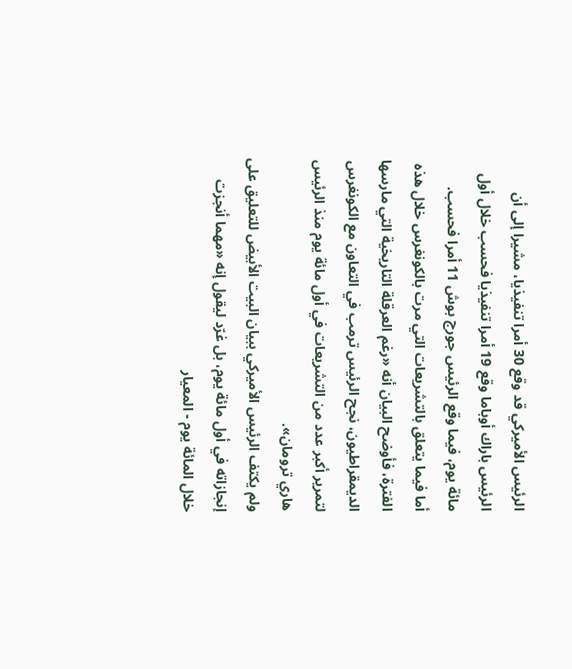الرئيس الأميركي قد وقع 30 أمرا تنفيذيا، مشيرا إلى أن الرئيس باراك أوباما وقع 19 أمرا تنفيذيا فحسب خلال أول مائة يوم، فيما وقع الرئيس جورج بوش 11 أمرا فحسب.
أما فيما يتعلق بالتشريعات التي مرت بالكونغرس خلال هذه الفترة، فأوضح البيان أنه «رغم العرقلة التاريخية التي مارسها الديمقراطيون، نجح الرئيس ترمب في التعاون مع الكونغرس لتمرير أكبر عدد من التشريعات في أول مائة يوم منذ الرئيس هاري ترومان».
ولم يكتف الرئيس الأميركي ببيان البيت الأبيض للتعليق على إنجازاته في أول مائة يوم، بل غرّد ليقول إنه «مهما أنجزت خلال المائة يوم - المعيار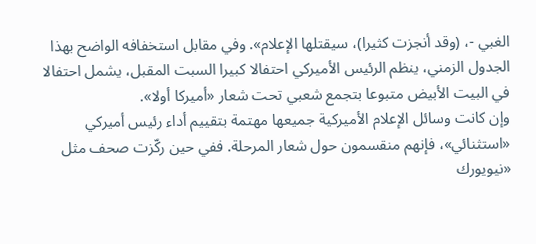الغبي -، (وقد أنجزت كثيرا)، سيقتلها الإعلام». وفي مقابل استخفافه الواضح بهذا الجدول الزمني، ينظم الرئيس الأميركي احتفالا كبيرا السبت المقبل، يشمل احتفالا في البيت الأبيض متبوعا بتجمع شعبي تحت شعار «أميركا أولا».
وإن كانت وسائل الإعلام الأميركية جميعها مهتمة بتقييم أداء رئيس أميركي «استثنائي»، فإنهم منقسمون حول شعار المرحلة. ففي حين ركّزت صحف مثل «نيويورك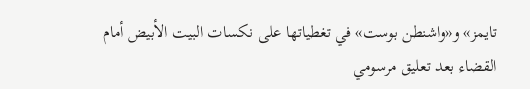تايمز» و«واشنطن بوست» في تغطياتها على نكسات البيت الأبيض أمام القضاء بعد تعليق مرسومي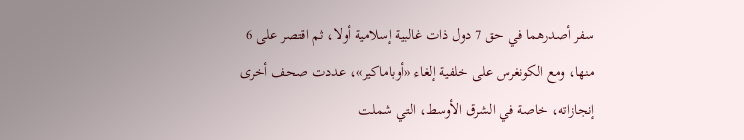سفر أصدرهما في حق 7 دول ذات غالبية إسلامية أولا، ثم اقتصر على 6 منها، ومع الكونغرس على خلفية إلغاء «أوباماكير»، عددت صحف أخرى إنجازاته، خاصة في الشرق الأوسط، التي شملت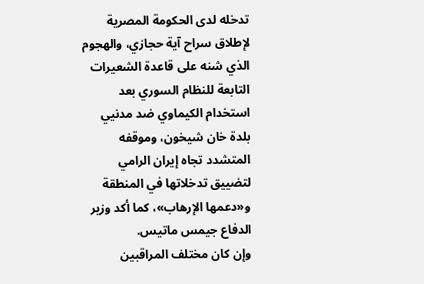تدخله لدى الحكومة المصرية لإطلاق سراح آية حجازي، والهجوم الذي شنه على قاعدة الشعيرات التابعة للنظام السوري بعد استخدام الكيماوي ضد مدنيي بلدة خان شيخون، وموقفه المتشدد تجاه إيران الرامي لتضييق تدخلاتها في المنطقة و«دعمها الإرهاب»، كما أكد وزير الدفاع جيمس ماتيس.
وإن كان مختلف المراقبين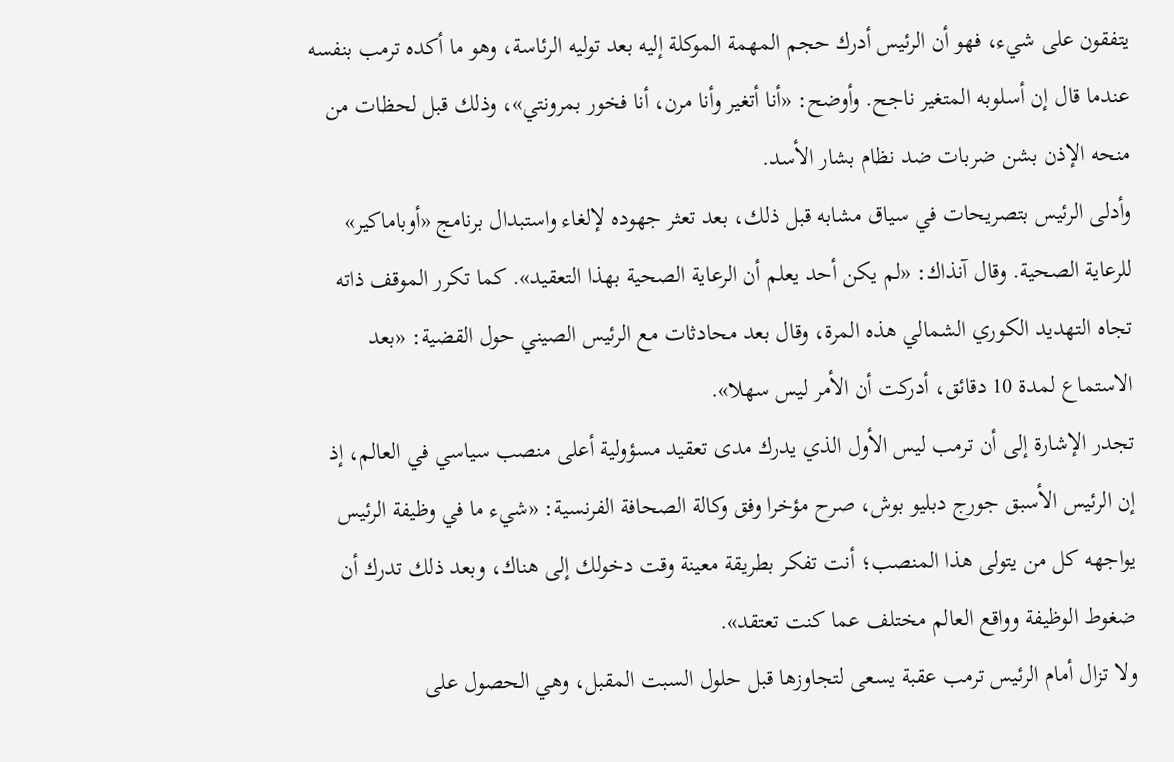يتفقون على شيء، فهو أن الرئيس أدرك حجم المهمة الموكلة إليه بعد توليه الرئاسة، وهو ما أكده ترمب بنفسه عندما قال إن أسلوبه المتغير ناجح. وأوضح: «أنا أتغير وأنا مرن، أنا فخور بمرونتي»، وذلك قبل لحظات من منحه الإذن بشن ضربات ضد نظام بشار الأسد.
وأدلى الرئيس بتصريحات في سياق مشابه قبل ذلك، بعد تعثر جهوده لإلغاء واستبدال برنامج «أوباماكير» للرعاية الصحية. وقال آنذاك: «لم يكن أحد يعلم أن الرعاية الصحية بهذا التعقيد». كما تكرر الموقف ذاته تجاه التهديد الكوري الشمالي هذه المرة، وقال بعد محادثات مع الرئيس الصيني حول القضية: «بعد الاستماع لمدة 10 دقائق، أدركت أن الأمر ليس سهلا».
تجدر الإشارة إلى أن ترمب ليس الأول الذي يدرك مدى تعقيد مسؤولية أعلى منصب سياسي في العالم، إذ إن الرئيس الأسبق جورج دبليو بوش، صرح مؤخرا وفق وكالة الصحافة الفرنسية: «شيء ما في وظيفة الرئيس يواجهه كل من يتولى هذا المنصب؛ أنت تفكر بطريقة معينة وقت دخولك إلى هناك، وبعد ذلك تدرك أن ضغوط الوظيفة وواقع العالم مختلف عما كنت تعتقد».
ولا تزال أمام الرئيس ترمب عقبة يسعى لتجاوزها قبل حلول السبت المقبل، وهي الحصول على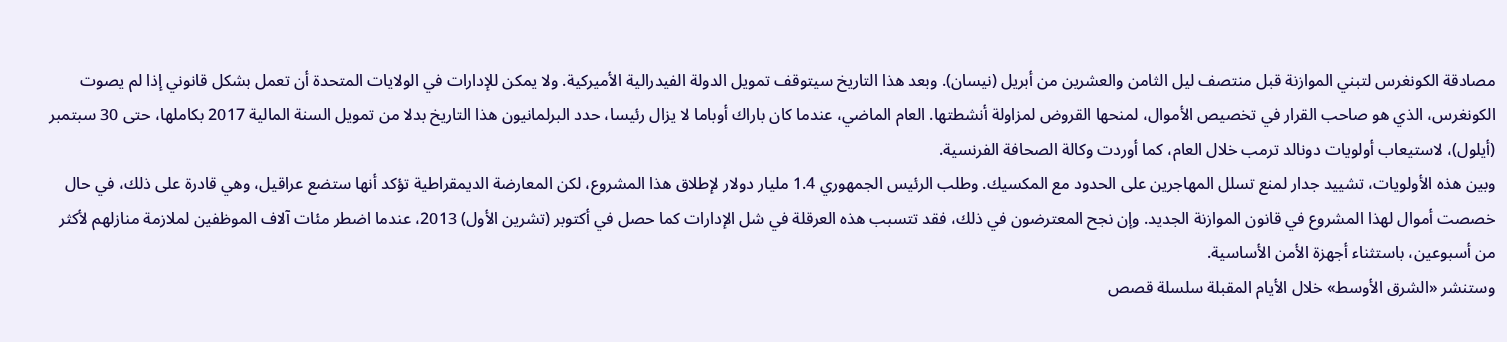مصادقة الكونغرس لتبني الموازنة قبل منتصف ليل الثامن والعشرين من أبريل (نيسان). وبعد هذا التاريخ سيتوقف تمويل الدولة الفيدرالية الأميركية. ولا يمكن للإدارات في الولايات المتحدة أن تعمل بشكل قانوني إذا لم يصوت الكونغرس، الذي هو صاحب القرار في تخصيص الأموال، لمنحها القروض لمزاولة أنشطتها. العام الماضي، عندما كان باراك أوباما لا يزال رئيسا، حدد البرلمانيون هذا التاريخ بدلا من تمويل السنة المالية 2017 بكاملها، حتى 30 سبتمبر (أيلول)، لاستيعاب أولويات دونالد ترمب خلال العام، كما أوردت وكالة الصحافة الفرنسية.
وبين هذه الأولويات، تشييد جدار لمنع تسلل المهاجرين على الحدود مع المكسيك. وطلب الرئيس الجمهوري 1.4 مليار دولار لإطلاق هذا المشروع، لكن المعارضة الديمقراطية تؤكد أنها ستضع عراقيل، وهي قادرة على ذلك، في حال خصصت أموال لهذا المشروع في قانون الموازنة الجديد. وإن نجح المعترضون في ذلك، فقد تتسبب هذه العرقلة في شل الإدارات كما حصل في أكتوبر (تشرين الأول) 2013، عندما اضطر مئات آلاف الموظفين لملازمة منازلهم لأكثر من أسبوعين، باستثناء أجهزة الأمن الأساسية.
وستنشر «الشرق الأوسط» خلال الأيام المقبلة سلسلة قصص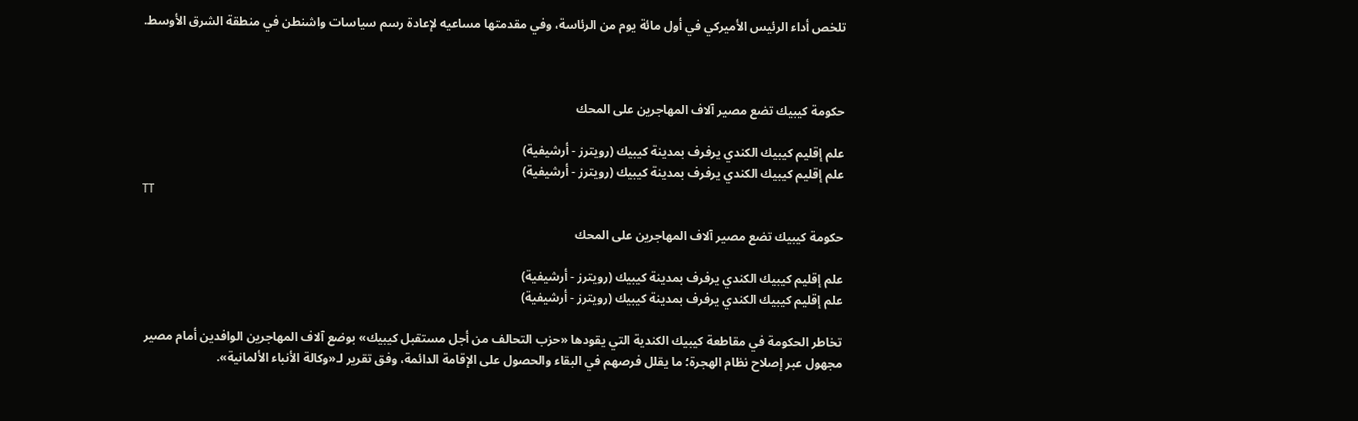تلخص أداء الرئيس الأميركي في أول مائة يوم من الرئاسة، وفي مقدمتها مساعيه لإعادة رسم سياسات واشنطن في منطقة الشرق الأوسط.



حكومة كيبيك تضع مصير آلاف المهاجرين على المحك

علم إقليم كيبيك الكندي يرفرف بمدينة كيبيك (رويترز - أرشيفية)
علم إقليم كيبيك الكندي يرفرف بمدينة كيبيك (رويترز - أرشيفية)
TT

حكومة كيبيك تضع مصير آلاف المهاجرين على المحك

علم إقليم كيبيك الكندي يرفرف بمدينة كيبيك (رويترز - أرشيفية)
علم إقليم كيبيك الكندي يرفرف بمدينة كيبيك (رويترز - أرشيفية)

تخاطر الحكومة في مقاطعة كيبيك الكندية التي يقودها «حزب التحالف من أجل مستقبل كيبيك» بوضع آلاف المهاجرين الوافدين أمام مصير مجهول عبر إصلاح نظام الهجرة؛ ما يقلل فرصهم في البقاء والحصول على الإقامة الدائمة، وفق تقرير لـ«وكالة الأنباء الألمانية».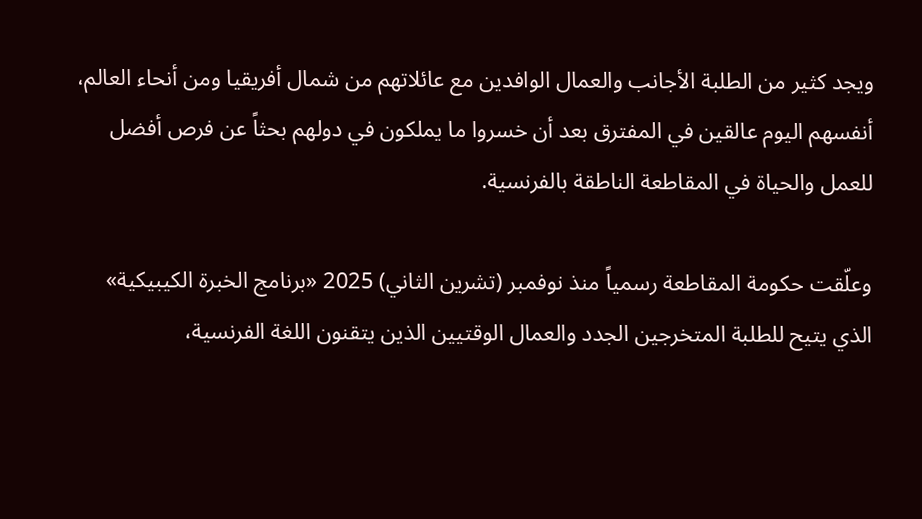ويجد كثير من الطلبة الأجانب والعمال الوافدين مع عائلاتهم من شمال أفريقيا ومن أنحاء العالم، أنفسهم اليوم عالقين في المفترق بعد أن خسروا ما يملكون في دولهم بحثاً عن فرص أفضل للعمل والحياة في المقاطعة الناطقة بالفرنسية.

وعلّقت حكومة المقاطعة رسمياً منذ نوفمبر (تشرين الثاني) 2025 «برنامج الخبرة الكيبيكية» الذي يتيح للطلبة المتخرجين الجدد والعمال الوقتيين الذين يتقنون اللغة الفرنسية،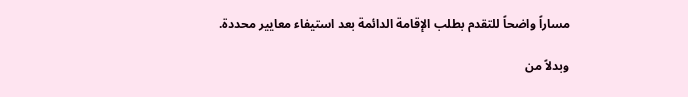مساراً واضحاً للتقدم بطلب الإقامة الدائمة بعد استيفاء معايير محددة.

وبدلاً من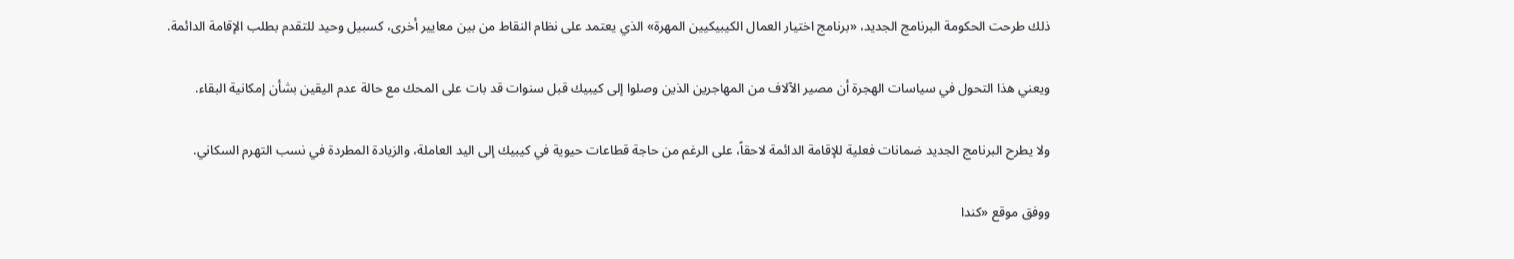ذلك طرحت الحكومة البرنامج الجديد، «برنامج اختيار العمال الكيبيكيين المهرة» الذي يعتمد على نظام النقاط من بين معايير أخرى، كسبيل وحيد للتقدم بطلب الإقامة الدائمة.

ويعني هذا التحول في سياسات الهجرة أن مصير الآلاف من المهاجرين الذين وصلوا إلى كيبيك قبل سنوات قد بات على المحك مع حالة عدم اليقين بشأن إمكانية البقاء.

ولا يطرح البرنامج الجديد ضمانات فعلية للإقامة الدائمة لاحقاً، على الرغم من حاجة قطاعات حيوية في كيبيك إلى اليد العاملة، والزيادة المطردة في نسب التهرم السكاني.

ووفق موقع «كندا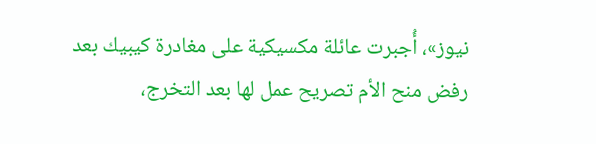نيوز»، أُجبرت عائلة مكسيكية على مغادرة كيبيك بعد رفض منح الأم تصريح عمل لها بعد التخرج،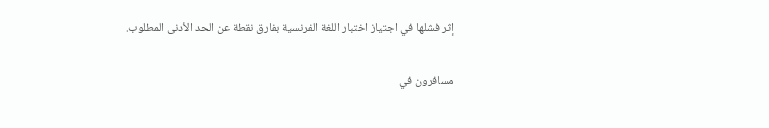إثر فشلها في اجتياز اختبار اللغة الفرنسية بفارق نقطة عن الحد الأدنى المطلوب.

مسافرون في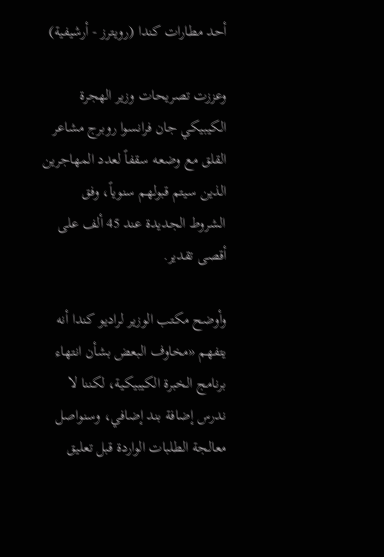أحد مطارات كندا (رويترز - أرشيفية)

وعززت تصريحات وزير الهجرة الكيبيكي جان فرانسوا روبرج مشاعر القلق مع وضعه سقفاً لعدد المهاجرين الذين سيتم قبولهم سنوياً، وفق الشروط الجديدة عند 45 ألف على أقصى تقدير.

وأوضح مكتب الوزير لراديو كندا أنه يتفهم «مخاوف البعض بشأن انتهاء برنامج الخبرة الكيبيكية، لكننا لا ندرس إضافة بند إضافي، وسنواصل معالجة الطلبات الواردة قبل تعليق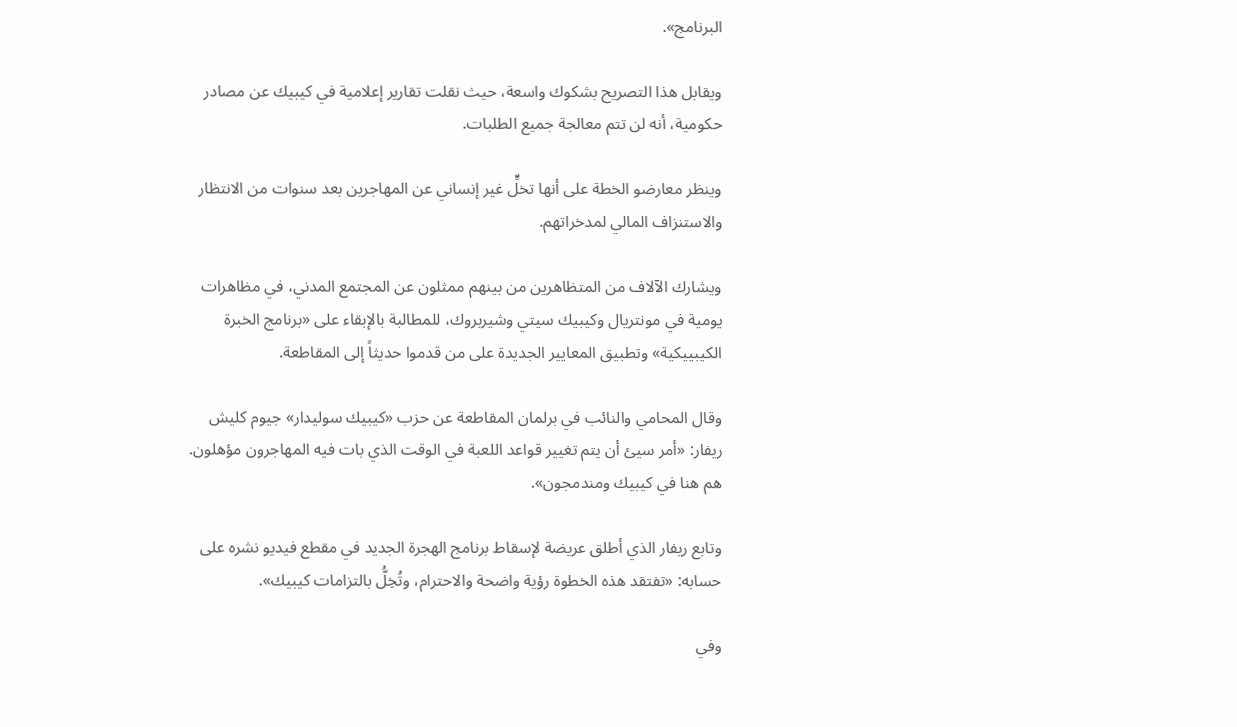البرنامج».

ويقابل هذا التصريح بشكوك واسعة، حيث نقلت تقارير إعلامية في كيبيك عن مصادر حكومية، أنه لن تتم معالجة جميع الطلبات.

وينظر معارضو الخطة على أنها تخلٍّ غير إنساني عن المهاجرين بعد سنوات من الانتظار والاستنزاف المالي لمدخراتهم.

ويشارك الآلاف من المتظاهرين من بينهم ممثلون عن المجتمع المدني، في مظاهرات يومية في مونتريال وكيبيك سيتي وشيربروك، للمطالبة بالإبقاء على «برنامج الخبرة الكيبييكية» وتطبيق المعايير الجديدة على من قدموا حديثاً إلى المقاطعة.

وقال المحامي والنائب في برلمان المقاطعة عن حزب «كيبيك سوليدار» جيوم كليش ريفار: «أمر سيئ أن يتم تغيير قواعد اللعبة في الوقت الذي بات فيه المهاجرون مؤهلون. هم هنا في كيبيك ومندمجون».

وتابع ريفار الذي أطلق عريضة لإسقاط برنامج الهجرة الجديد في مقطع فيديو نشره على حسابه: «تفتقد هذه الخطوة رؤية واضحة والاحترام، وتُخِلُّ بالتزامات كيبيك».

وفي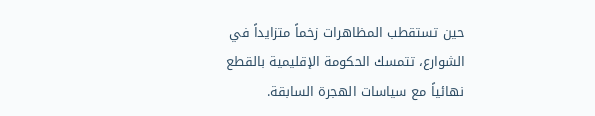حين تستقطب المظاهرات زخماً متزايداً في الشوارع، تتمسك الحكومة الإقليمية بالقطع نهائياً مع سياسات الهجرة السابقة.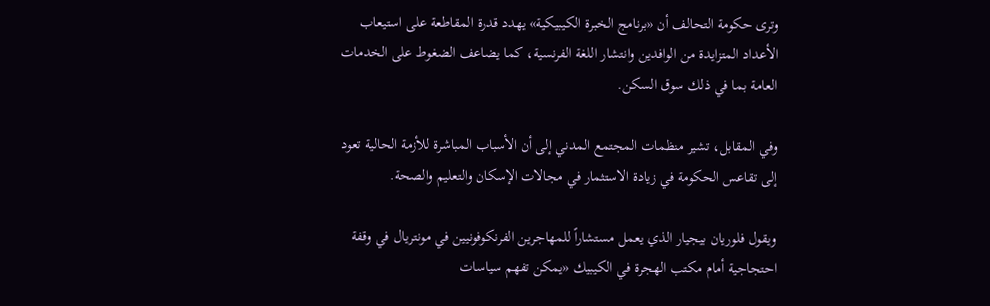وترى حكومة التحالف أن «برنامج الخبرة الكيبيكية» يهدد قدرة المقاطعة على استيعاب الأعداد المتزايدة من الوافدين وانتشار اللغة الفرنسية، كما يضاعف الضغوط على الخدمات العامة بما في ذلك سوق السكن.

وفي المقابل، تشير منظمات المجتمع المدني إلى أن الأسباب المباشرة للأزمة الحالية تعود إلى تقاعس الحكومة في زيادة الاستثمار في مجالات الإسكان والتعليم والصحة.

ويقول فلوريان بيجيار الذي يعمل مستشاراً للمهاجرين الفرنكوفونيين في مونتريال في وقفة احتجاجية أمام مكتب الهجرة في الكيبيك «يمكن تفهم سياسات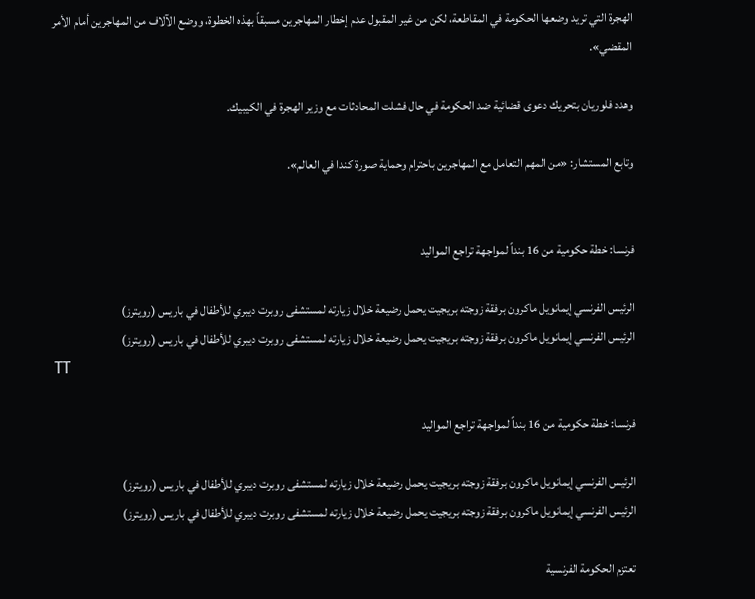الهجرة التي تريد وضعها الحكومة في المقاطعة، لكن من غير المقبول عدم إخطار المهاجرين مسبقاً بهذه الخطوة، ووضع الآلاف من المهاجرين أمام الأمر المقضي».

وهدد فلوريان بتحريك دعوى قضائية ضد الحكومة في حال فشلت المحادثات مع وزير الهجرة في الكيبيك.

وتابع المستشار: «من المهم التعامل مع المهاجرين باحترام وحماية صورة كندا في العالم».


فرنسا: خطة حكومية من 16 بنداً لمواجهة تراجع المواليد

الرئيس الفرنسي إيمانويل ماكرون برفقة زوجته بريجيت يحمل رضيعة خلال زيارته لمستشفى روبرت ديبري للأطفال في باريس (رويترز)
الرئيس الفرنسي إيمانويل ماكرون برفقة زوجته بريجيت يحمل رضيعة خلال زيارته لمستشفى روبرت ديبري للأطفال في باريس (رويترز)
TT

فرنسا: خطة حكومية من 16 بنداً لمواجهة تراجع المواليد

الرئيس الفرنسي إيمانويل ماكرون برفقة زوجته بريجيت يحمل رضيعة خلال زيارته لمستشفى روبرت ديبري للأطفال في باريس (رويترز)
الرئيس الفرنسي إيمانويل ماكرون برفقة زوجته بريجيت يحمل رضيعة خلال زيارته لمستشفى روبرت ديبري للأطفال في باريس (رويترز)

تعتزم الحكومة الفرنسية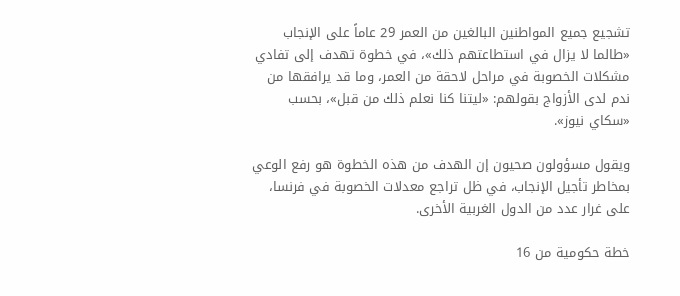تشجيع جميع المواطنين البالغين من العمر 29 عاماً على الإنجاب «طالما لا يزال في استطاعتهم ذلك»، في خطوة تهدف إلى تفادي مشكلات الخصوبة في مراحل لاحقة من العمر، وما قد يرافقها من ندم لدى الأزواج بقولهم: «ليتنا كنا نعلم ذلك من قبل»، بحسب «سكاي نيوز».

ويقول مسؤولون صحيون إن الهدف من هذه الخطوة هو رفع الوعي بمخاطر تأجيل الإنجاب، في ظل تراجع معدلات الخصوبة في فرنسا، على غرار عدد من الدول الغربية الأخرى.

خطة حكومية من 16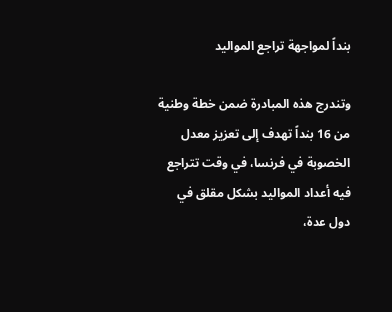بنداً لمواجهة تراجع المواليد

وتندرج هذه المبادرة ضمن خطة وطنية من 16 بنداً تهدف إلى تعزيز معدل الخصوبة في فرنسا، في وقت تتراجع فيه أعداد المواليد بشكل مقلق في دول عدة،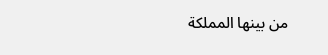من بينها المملكة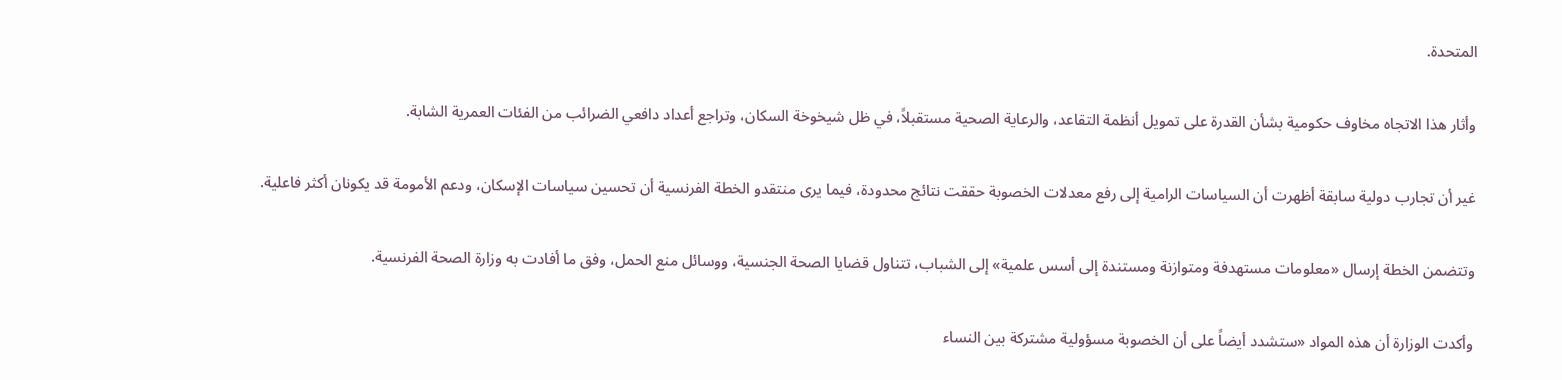المتحدة.

وأثار هذا الاتجاه مخاوف حكومية بشأن القدرة على تمويل أنظمة التقاعد، والرعاية الصحية مستقبلاً، في ظل شيخوخة السكان، وتراجع أعداد دافعي الضرائب من الفئات العمرية الشابة.

غير أن تجارب دولية سابقة أظهرت أن السياسات الرامية إلى رفع معدلات الخصوبة حققت نتائج محدودة، فيما يرى منتقدو الخطة الفرنسية أن تحسين سياسات الإسكان، ودعم الأمومة قد يكونان أكثر فاعلية.

وتتضمن الخطة إرسال «معلومات مستهدفة ومتوازنة ومستندة إلى أسس علمية» إلى الشباب، تتناول قضايا الصحة الجنسية، ووسائل منع الحمل، وفق ما أفادت به وزارة الصحة الفرنسية.

وأكدت الوزارة أن هذه المواد «ستشدد أيضاً على أن الخصوبة مسؤولية مشتركة بين النساء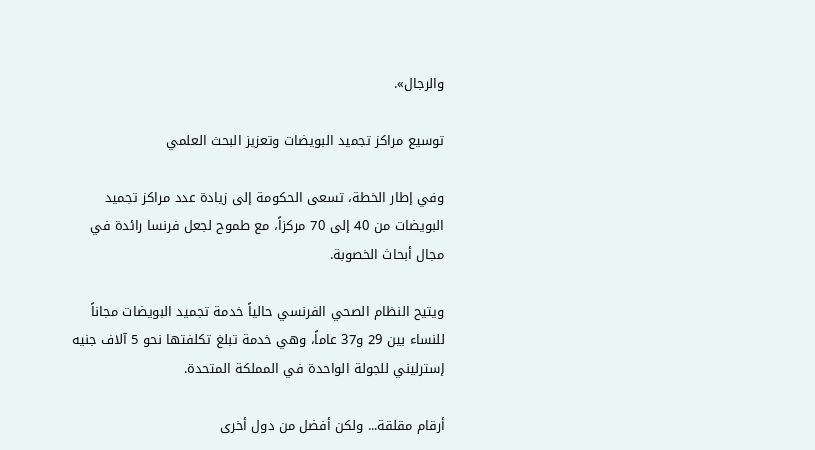والرجال».

توسيع مراكز تجميد البويضات وتعزيز البحث العلمي

وفي إطار الخطة، تسعى الحكومة إلى زيادة عدد مراكز تجميد البويضات من 40 إلى 70 مركزاً، مع طموح لجعل فرنسا رائدة في مجال أبحاث الخصوبة.

ويتيح النظام الصحي الفرنسي حالياً خدمة تجميد البويضات مجاناً للنساء بين 29 و37 عاماً، وهي خدمة تبلغ تكلفتها نحو 5 آلاف جنيه إسترليني للجولة الواحدة في المملكة المتحدة.

أرقام مقلقة... ولكن أفضل من دول أخرى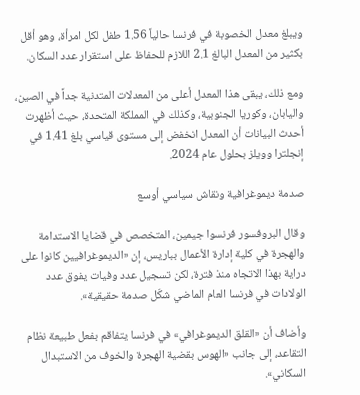ويبلغ معدل الخصوبة في فرنسا حالياً 1.56 طفل لكل امرأة، وهو أقل بكثير من المعدل البالغ 2.1 اللازم للحفاظ على استقرار عدد السكان.

ومع ذلك، يبقى هذا المعدل أعلى من المعدلات المتدنية جداً في الصين، واليابان، وكوريا الجنوبية، وكذلك في المملكة المتحدة، حيث أظهرت أحدث البيانات أن المعدل انخفض إلى مستوى قياسي بلغ 1.41 في إنجلترا وويلز بحلول عام 2024.

صدمة ديموغرافية ونقاش سياسي أوسع

وقال البروفسور فرنسوا جيمين، المتخصص في قضايا الاستدامة والهجرة في كلية إدارة الأعمال بباريس، إن «الديموغرافيين كانوا على دراية بهذا الاتجاه منذ فترة، لكن تسجيل عدد وفيات يفوق عدد الولادات في فرنسا العام الماضي شكّل صدمة حقيقية».

وأضاف أن «القلق الديموغرافي» في فرنسا يتفاقم بفعل طبيعة نظام التقاعد، إلى جانب «الهوس بقضية الهجرة والخوف من الاستبدال السكاني».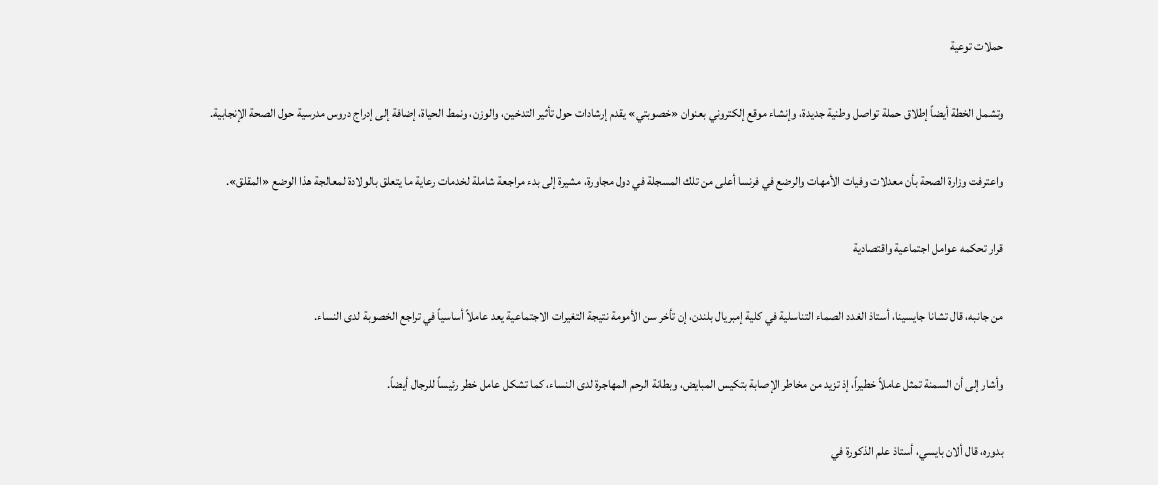حملات توعية

وتشمل الخطة أيضاً إطلاق حملة تواصل وطنية جديدة، وإنشاء موقع إلكتروني بعنوان «خصوبتي» يقدم إرشادات حول تأثير التدخين، والوزن، ونمط الحياة، إضافة إلى إدراج دروس مدرسية حول الصحة الإنجابية.

واعترفت وزارة الصحة بأن معدلات وفيات الأمهات والرضع في فرنسا أعلى من تلك المسجلة في دول مجاورة، مشيرة إلى بدء مراجعة شاملة لخدمات رعاية ما يتعلق بالولادة لمعالجة هذا الوضع «المقلق».

قرار تحكمه عوامل اجتماعية واقتصادية

من جانبه، قال تشانا جايسينا، أستاذ الغدد الصماء التناسلية في كلية إمبريال بلندن، إن تأخر سن الأمومة نتيجة التغيرات الاجتماعية يعد عاملاً أساسياً في تراجع الخصوبة لدى النساء.

وأشار إلى أن السمنة تمثل عاملاً خطيراً، إذ تزيد من مخاطر الإصابة بتكيس المبايض، وبطانة الرحم المهاجرة لدى النساء، كما تشكل عامل خطر رئيساً للرجال أيضاً.

بدوره، قال ألان بايسي، أستاذ علم الذكورة في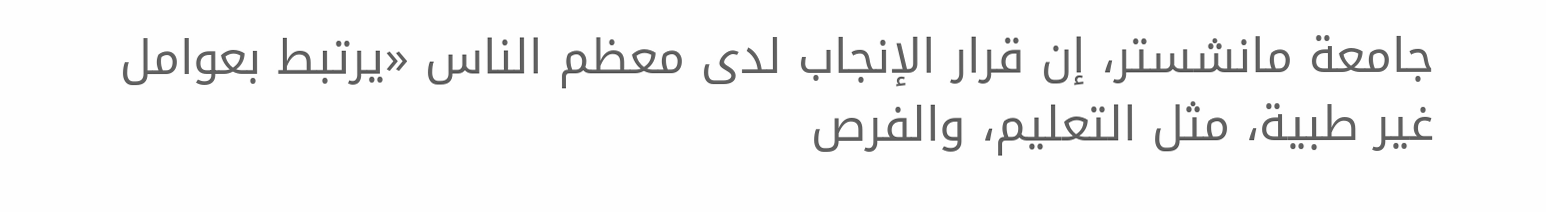جامعة مانشستر، إن قرار الإنجاب لدى معظم الناس «يرتبط بعوامل غير طبية، مثل التعليم، والفرص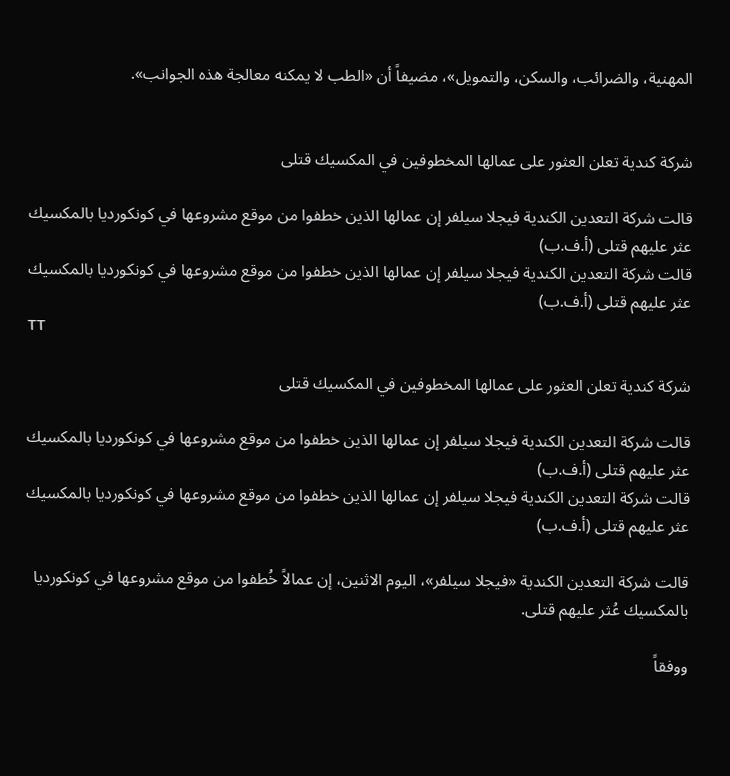المهنية، والضرائب، والسكن، والتمويل»، مضيفاً أن «الطب لا يمكنه معالجة هذه الجوانب».


شركة كندية تعلن العثور على عمالها المخطوفين في المكسيك قتلى

قالت شركة التعدين الكندية فيجلا سيلفر إن عمالها الذين خطفوا من ‌موقع ‌مشروعها ‌في كونكورديا بالمكسيك عثر ‌عليهم قتلى (أ.ف.ب)
قالت شركة التعدين الكندية فيجلا سيلفر إن عمالها الذين خطفوا من ‌موقع ‌مشروعها ‌في كونكورديا بالمكسيك عثر ‌عليهم قتلى (أ.ف.ب)
TT

شركة كندية تعلن العثور على عمالها المخطوفين في المكسيك قتلى

قالت شركة التعدين الكندية فيجلا سيلفر إن عمالها الذين خطفوا من ‌موقع ‌مشروعها ‌في كونكورديا بالمكسيك عثر ‌عليهم قتلى (أ.ف.ب)
قالت شركة التعدين الكندية فيجلا سيلفر إن عمالها الذين خطفوا من ‌موقع ‌مشروعها ‌في كونكورديا بالمكسيك عثر ‌عليهم قتلى (أ.ف.ب)

قالت شركة التعدين الكندية «فيجلا سيلفر»، اليوم الاثنين، إن عمالاً خُطفوا من ‌موقع ‌مشروعها ‌في كونكورديا بالمكسيك عُثر ‌عليهم قتلى.

ووفقاً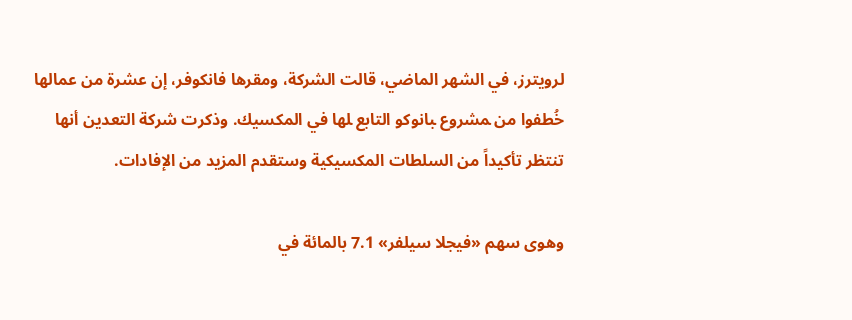لرويترز، في الشهر الماضي، قالت الشركة، ومقرها فانكوفر، إن عشرة من عمالها خُطفوا ‌من ‍مشروع ‍بانوكو التابع ‍لها في المكسيك. وذكرت شركة التعدين أنها تنتظر تأكيداً من السلطات المكسيكية وستقدم المزيد من الإفادات.

وهوى سهم «فيجلا سيلفر» 7.1 بالمائة في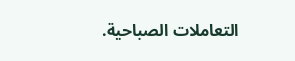التعاملات الصباحية.